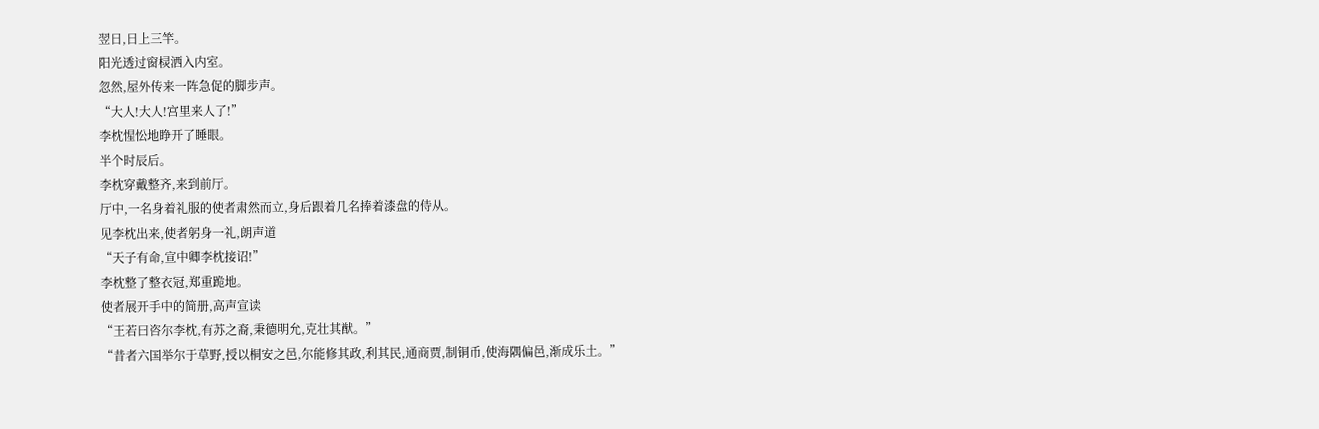翌日,日上三竿。
阳光透过窗棂洒入内室。
忽然,屋外传来一阵急促的脚步声。
“大人!大人!宫里来人了!”
李枕惺忪地睁开了睡眼。
半个时辰后。
李枕穿戴整齐,来到前厅。
厅中,一名身着礼服的使者肃然而立,身后跟着几名捧着漆盘的侍从。
见李枕出来,使者躬身一礼,朗声道
“天子有命,宣中卿李枕接诏!”
李枕整了整衣冠,郑重跪地。
使者展开手中的简册,高声宣读
“王若曰咨尔李枕,有苏之裔,秉德明允,克壮其猷。”
“昔者六国举尔于草野,授以桐安之邑,尔能修其政,利其民,通商贾,制铜币,使海隅偏邑,渐成乐土。”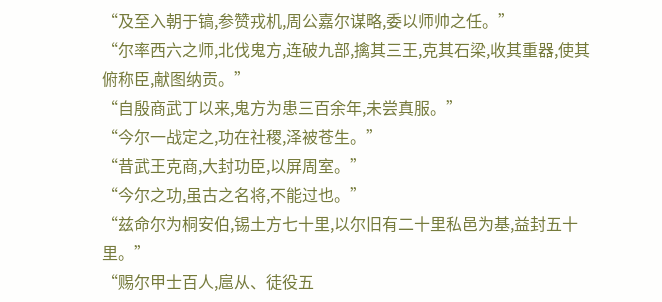“及至入朝于镐,参赞戎机,周公嘉尔谋略,委以师帅之任。”
“尔率西六之师,北伐鬼方,连破九部,擒其三王,克其石梁,收其重器,使其俯称臣,献图纳贡。”
“自殷商武丁以来,鬼方为患三百余年,未尝真服。”
“今尔一战定之,功在社稷,泽被苍生。”
“昔武王克商,大封功臣,以屏周室。”
“今尔之功,虽古之名将,不能过也。”
“兹命尔为桐安伯,锡土方七十里,以尔旧有二十里私邑为基,益封五十里。”
“赐尔甲士百人,扈从、徒役五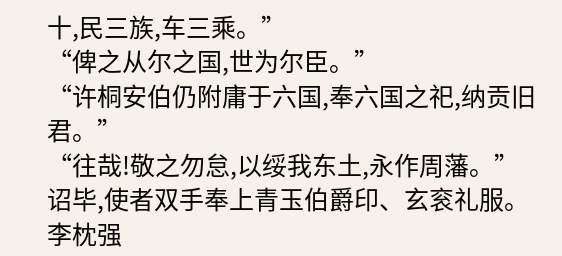十,民三族,车三乘。”
“俾之从尔之国,世为尔臣。”
“许桐安伯仍附庸于六国,奉六国之祀,纳贡旧君。”
“往哉!敬之勿怠,以绥我东土,永作周藩。”
诏毕,使者双手奉上青玉伯爵印、玄衮礼服。
李枕强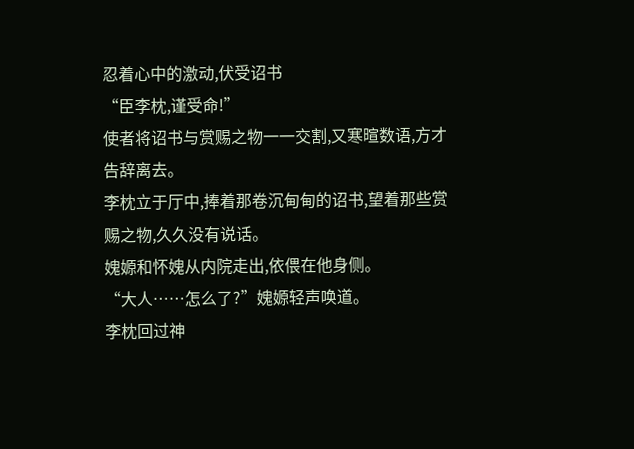忍着心中的激动,伏受诏书
“臣李枕,谨受命!”
使者将诏书与赏赐之物一一交割,又寒暄数语,方才告辞离去。
李枕立于厅中,捧着那卷沉甸甸的诏书,望着那些赏赐之物,久久没有说话。
媿嫄和怀媿从内院走出,依偎在他身侧。
“大人……怎么了?”媿嫄轻声唤道。
李枕回过神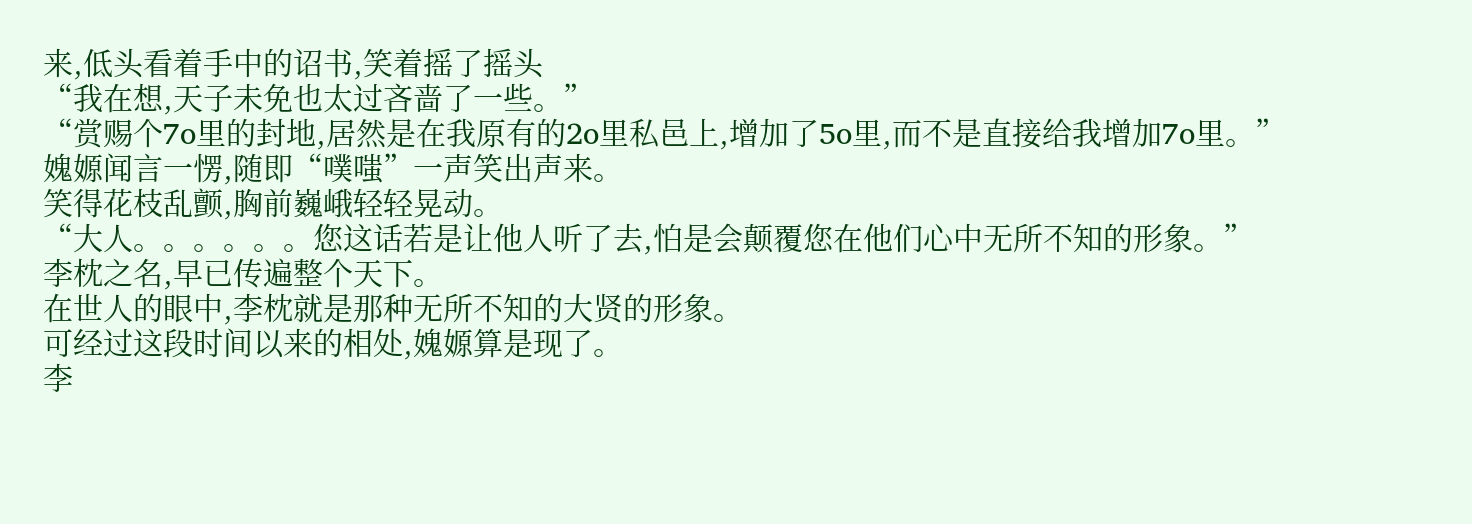来,低头看着手中的诏书,笑着摇了摇头
“我在想,天子未免也太过吝啬了一些。”
“赏赐个7o里的封地,居然是在我原有的2o里私邑上,增加了5o里,而不是直接给我增加7o里。”
媿嫄闻言一愣,随即“噗嗤”一声笑出声来。
笑得花枝乱颤,胸前巍峨轻轻晃动。
“大人。。。。。。您这话若是让他人听了去,怕是会颠覆您在他们心中无所不知的形象。”
李枕之名,早已传遍整个天下。
在世人的眼中,李枕就是那种无所不知的大贤的形象。
可经过这段时间以来的相处,媿嫄算是现了。
李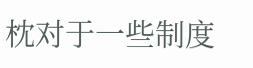枕对于一些制度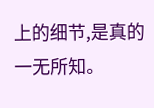上的细节,是真的一无所知。